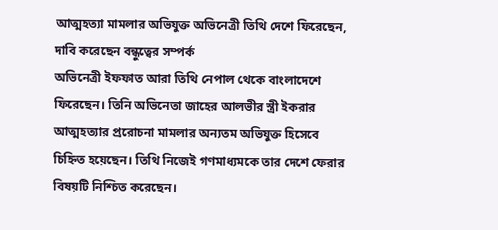আত্মহত্যা মামলার অভিযুক্ত অভিনেত্রী তিথি দেশে ফিরেছেন, দাবি করেছেন বন্ধুত্বের সম্পর্ক
অভিনেত্রী ইফফাত আরা তিথি নেপাল থেকে বাংলাদেশে ফিরেছেন। তিনি অভিনেতা জাহের আলভীর স্ত্রী ইকরার আত্মহত্যার প্ররোচনা মামলার অন্যতম অভিযুক্ত হিসেবে চিহ্নিত হয়েছেন। তিথি নিজেই গণমাধ্যমকে তার দেশে ফেরার বিষয়টি নিশ্চিত করেছেন।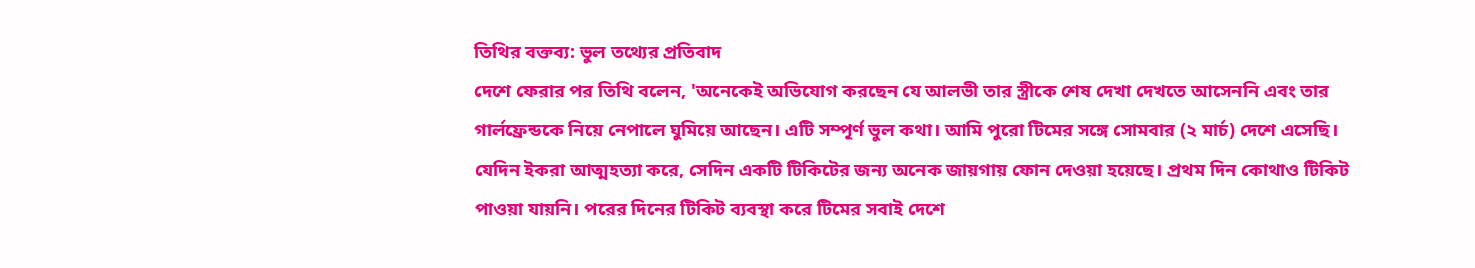তিথির বক্তব্য: ভুল তথ্যের প্রতিবাদ
দেশে ফেরার পর তিথি বলেন, 'অনেকেই অভিযোগ করছেন যে আলভী তার স্ত্রীকে শেষ দেখা দেখতে আসেননি এবং তার গার্লফ্রেন্ডকে নিয়ে নেপালে ঘুমিয়ে আছেন। এটি সম্পূর্ণ ভুল কথা। আমি পুরো টিমের সঙ্গে সোমবার (২ মার্চ) দেশে এসেছি। যেদিন ইকরা আত্মহত্যা করে, সেদিন একটি টিকিটের জন্য অনেক জায়গায় ফোন দেওয়া হয়েছে। প্রথম দিন কোথাও টিকিট পাওয়া যায়নি। পরের দিনের টিকিট ব্যবস্থা করে টিমের সবাই দেশে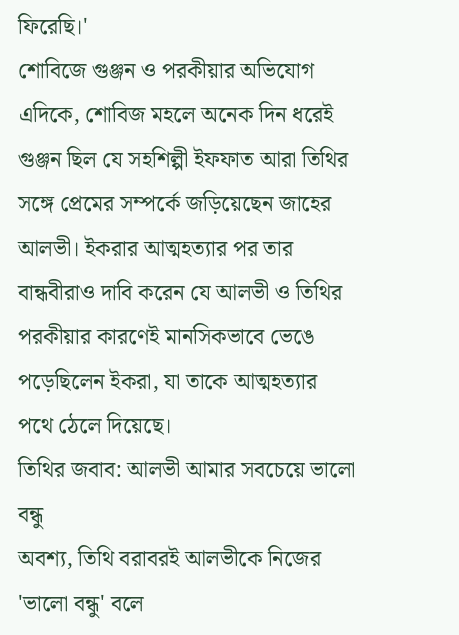ফিরেছি।'
শোবিজে গুঞ্জন ও পরকীয়ার অভিযোগ
এদিকে, শোবিজ মহলে অনেক দিন ধরেই গুঞ্জন ছিল যে সহশিল্পী ইফফাত আরা তিথির সঙ্গে প্রেমের সম্পর্কে জড়িয়েছেন জাহের আলভী। ইকরার আত্মহত্যার পর তার বান্ধবীরাও দাবি করেন যে আলভী ও তিথির পরকীয়ার কারণেই মানসিকভাবে ভেঙে পড়েছিলেন ইকরা, যা তাকে আত্মহত্যার পথে ঠেলে দিয়েছে।
তিথির জবাব: আলভী আমার সবচেয়ে ভালো বন্ধু
অবশ্য, তিথি বরাবরই আলভীকে নিজের 'ভালো বন্ধু' বলে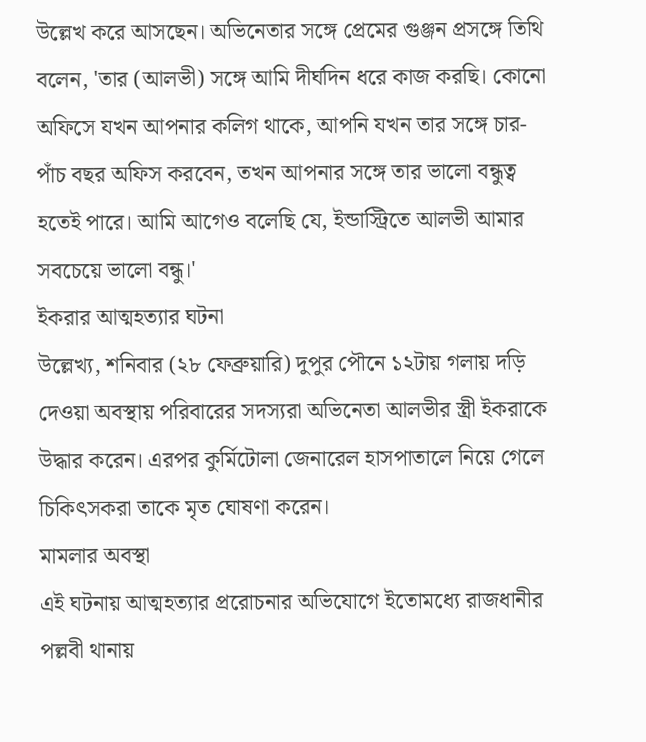উল্লেখ করে আসছেন। অভিনেতার সঙ্গে প্রেমের গুঞ্জন প্রসঙ্গে তিথি বলেন, 'তার (আলভী) সঙ্গে আমি দীর্ঘদিন ধরে কাজ করছি। কোনো অফিসে যখন আপনার কলিগ থাকে, আপনি যখন তার সঙ্গে চার-পাঁচ বছর অফিস করবেন, তখন আপনার সঙ্গে তার ভালো বন্ধুত্ব হতেই পারে। আমি আগেও বলেছি যে, ইন্ডাস্ট্রিতে আলভী আমার সবচেয়ে ভালো বন্ধু।'
ইকরার আত্মহত্যার ঘটনা
উল্লেখ্য, শনিবার (২৮ ফেব্রুয়ারি) দুপুর পৌনে ১২টায় গলায় দড়ি দেওয়া অবস্থায় পরিবারের সদস্যরা অভিনেতা আলভীর স্ত্রী ইকরাকে উদ্ধার করেন। এরপর কুর্মিটোলা জেনারেল হাসপাতালে নিয়ে গেলে চিকিৎসকরা তাকে মৃত ঘোষণা করেন।
মামলার অবস্থা
এই ঘটনায় আত্মহত্যার প্ররোচনার অভিযোগে ইতোমধ্যে রাজধানীর পল্লবী থানায়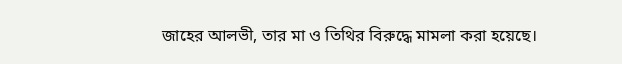জাহের আলভী, তার মা ও তিথির বিরুদ্ধে মামলা করা হয়েছে।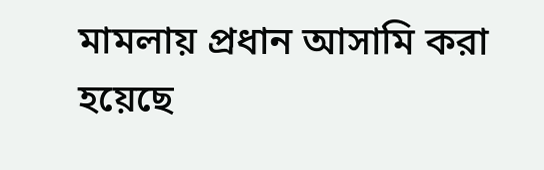মামলায় প্রধান আসামি করা হয়েছে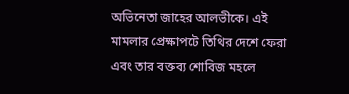অভিনেতা জাহের আলভীকে। এই মামলার প্রেক্ষাপটে তিথির দেশে ফেরা এবং তার বক্তব্য শোবিজ মহলে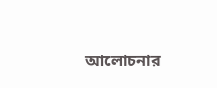আলোচনার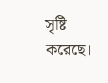সৃষ্টি করেছে।